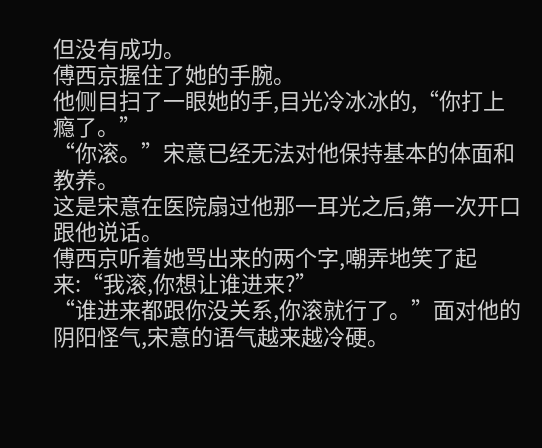但没有成功。
傅西京握住了她的手腕。
他侧目扫了一眼她的手,目光冷冰冰的,“你打上瘾了。”
“你滚。”宋意已经无法对他保持基本的体面和教养。
这是宋意在医院扇过他那一耳光之后,第一次开口跟他说话。
傅西京听着她骂出来的两个字,嘲弄地笑了起来:“我滚,你想让谁进来?”
“谁进来都跟你没关系,你滚就行了。”面对他的阴阳怪气,宋意的语气越来越冷硬。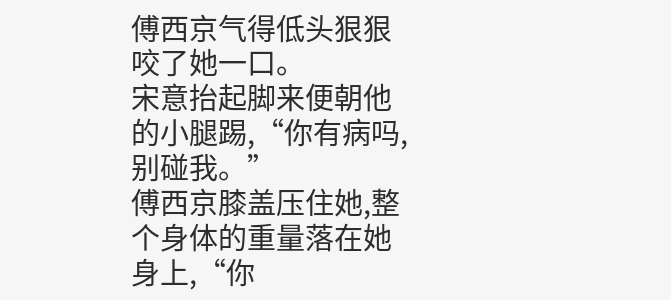傅西京气得低头狠狠咬了她一口。
宋意抬起脚来便朝他的小腿踢,“你有病吗,别碰我。”
傅西京膝盖压住她,整个身体的重量落在她身上,“你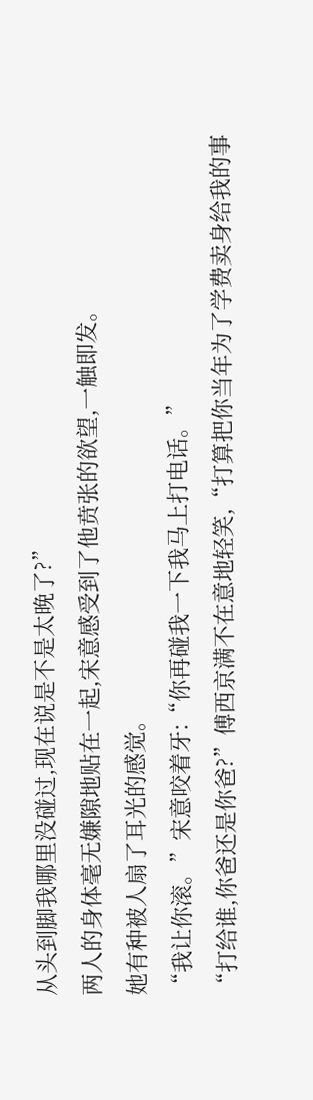从头到脚我哪里没碰过,现在说是不是太晚了?”
两人的身体毫无嫌隙地贴在一起,宋意感受到了他贲张的欲望,一触即发。
她有种被人扇了耳光的感觉。
“我让你滚。”宋意咬着牙:“你再碰我一下我马上打电话。”
“打给谁,你爸还是你爸?”傅西京满不在意地轻笑,“打算把你当年为了学费卖身给我的事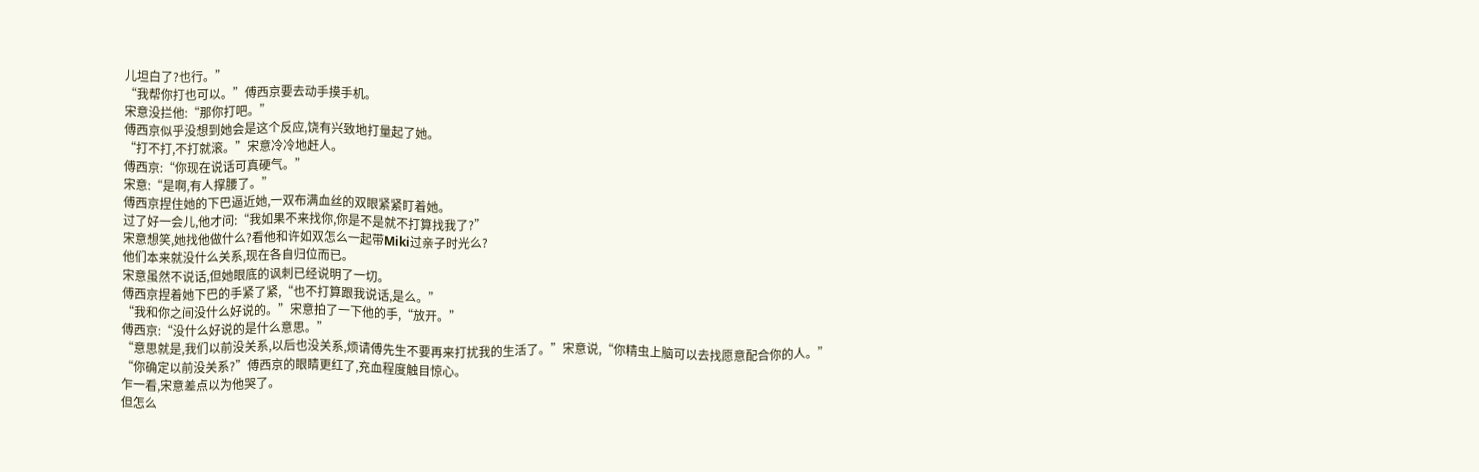儿坦白了?也行。”
“我帮你打也可以。”傅西京要去动手摸手机。
宋意没拦他:“那你打吧。”
傅西京似乎没想到她会是这个反应,饶有兴致地打量起了她。
“打不打,不打就滚。”宋意冷冷地赶人。
傅西京:“你现在说话可真硬气。”
宋意:“是啊,有人撑腰了。”
傅西京捏住她的下巴逼近她,一双布满血丝的双眼紧紧盯着她。
过了好一会儿,他才问:“我如果不来找你,你是不是就不打算找我了?”
宋意想笑,她找他做什么?看他和许如双怎么一起带Miki过亲子时光么?
他们本来就没什么关系,现在各自归位而已。
宋意虽然不说话,但她眼底的讽刺已经说明了一切。
傅西京捏着她下巴的手紧了紧,“也不打算跟我说话,是么。”
“我和你之间没什么好说的。”宋意拍了一下他的手,“放开。”
傅西京:“没什么好说的是什么意思。”
“意思就是,我们以前没关系,以后也没关系,烦请傅先生不要再来打扰我的生活了。”宋意说,“你精虫上脑可以去找愿意配合你的人。”
“你确定以前没关系?”傅西京的眼睛更红了,充血程度触目惊心。
乍一看,宋意差点以为他哭了。
但怎么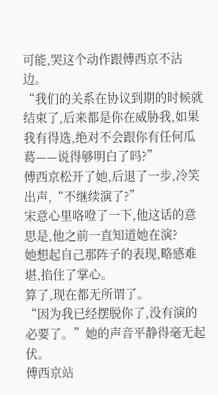可能,哭这个动作跟傅西京不沾边。
“我们的关系在协议到期的时候就结束了,后来都是你在威胁我,如果我有得选,绝对不会跟你有任何瓜葛——说得够明白了吗?”
傅西京松开了她,后退了一步,冷笑出声,“不继续演了?”
宋意心里咯噔了一下,他这话的意思是,他之前一直知道她在演?
她想起自己那阵子的表现,略感难堪,掐住了掌心。
算了,现在都无所谓了。
“因为我已经摆脱你了,没有演的必要了。”她的声音平静得毫无起伏。
傅西京站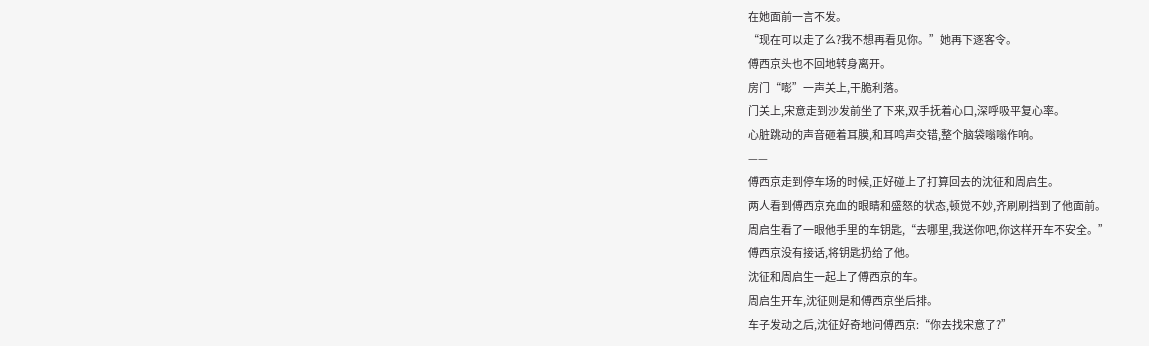在她面前一言不发。
“现在可以走了么?我不想再看见你。”她再下逐客令。
傅西京头也不回地转身离开。
房门“嘭”一声关上,干脆利落。
门关上,宋意走到沙发前坐了下来,双手抚着心口,深呼吸平复心率。
心脏跳动的声音砸着耳膜,和耳鸣声交错,整个脑袋嗡嗡作响。
——
傅西京走到停车场的时候,正好碰上了打算回去的沈征和周启生。
两人看到傅西京充血的眼睛和盛怒的状态,顿觉不妙,齐刷刷挡到了他面前。
周启生看了一眼他手里的车钥匙,“去哪里,我送你吧,你这样开车不安全。”
傅西京没有接话,将钥匙扔给了他。
沈征和周启生一起上了傅西京的车。
周启生开车,沈征则是和傅西京坐后排。
车子发动之后,沈征好奇地问傅西京:“你去找宋意了?”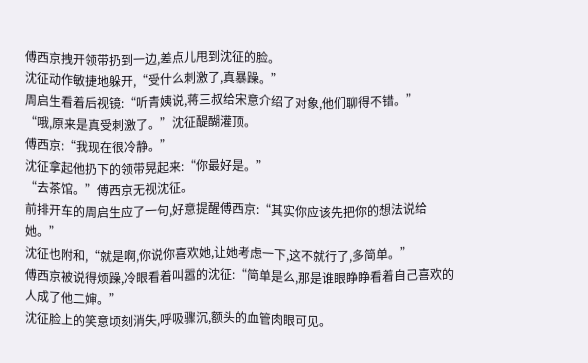傅西京拽开领带扔到一边,差点儿甩到沈征的脸。
沈征动作敏捷地躲开,“受什么刺激了,真暴躁。”
周启生看着后视镜:“听青姨说,蒋三叔给宋意介绍了对象,他们聊得不错。”
“哦,原来是真受刺激了。”沈征醍醐灌顶。
傅西京:“我现在很冷静。”
沈征拿起他扔下的领带晃起来:“你最好是。”
“去茶馆。”傅西京无视沈征。
前排开车的周启生应了一句,好意提醒傅西京:“其实你应该先把你的想法说给她。”
沈征也附和,“就是啊,你说你喜欢她,让她考虑一下,这不就行了,多简单。”
傅西京被说得烦躁,冷眼看着叫嚣的沈征:“简单是么,那是谁眼睁睁看着自己喜欢的人成了他二婶。”
沈征脸上的笑意顷刻消失,呼吸骤沉,额头的血管肉眼可见。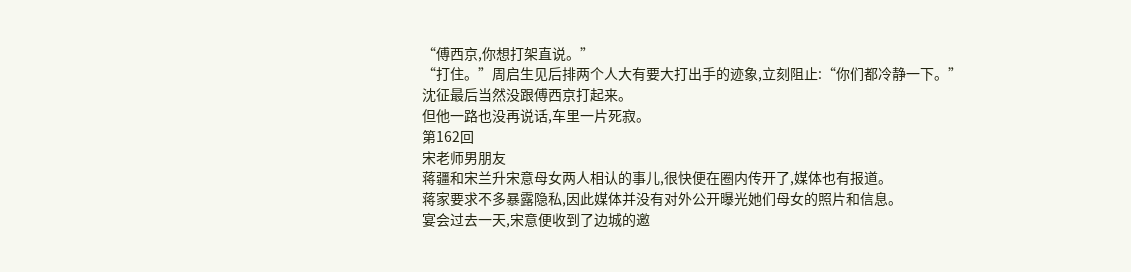“傅西京,你想打架直说。”
“打住。”周启生见后排两个人大有要大打出手的迹象,立刻阻止:“你们都冷静一下。”
沈征最后当然没跟傅西京打起来。
但他一路也没再说话,车里一片死寂。
第162回
宋老师男朋友
蒋疆和宋兰升宋意母女两人相认的事儿,很快便在圈内传开了,媒体也有报道。
蒋家要求不多暴露隐私,因此媒体并没有对外公开曝光她们母女的照片和信息。
宴会过去一天,宋意便收到了边城的邀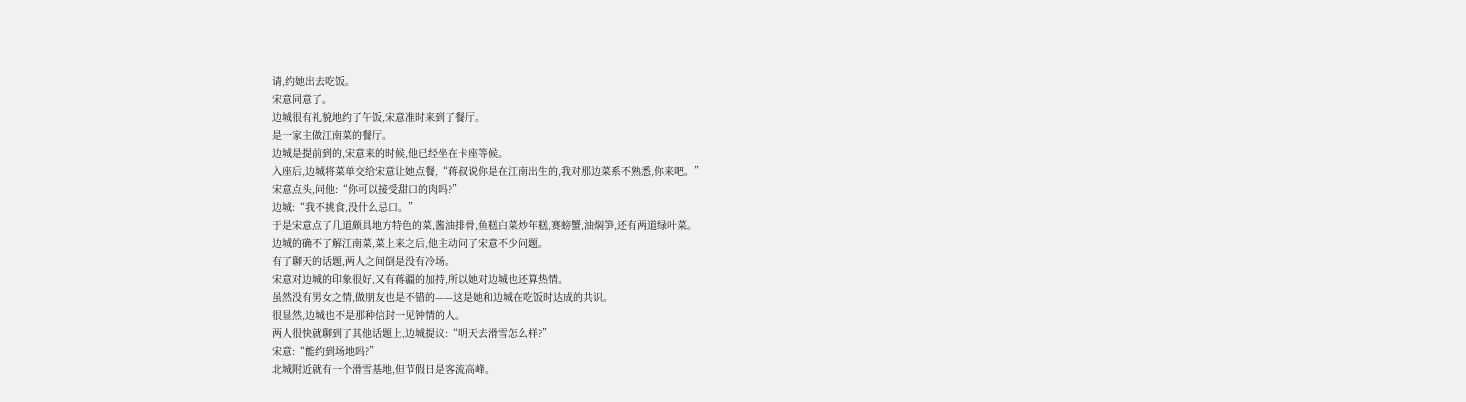请,约她出去吃饭。
宋意同意了。
边城很有礼貌地约了午饭,宋意准时来到了餐厅。
是一家主做江南菜的餐厅。
边城是提前到的,宋意来的时候,他已经坐在卡座等候。
入座后,边城将菜单交给宋意让她点餐,“蒋叔说你是在江南出生的,我对那边菜系不熟悉,你来吧。”
宋意点头,问他:“你可以接受甜口的肉吗?”
边城:“我不挑食,没什么忌口。”
于是宋意点了几道颇具地方特色的菜,酱油排骨,鱼糕白菜炒年糕,赛螃蟹,油焖笋,还有两道绿叶菜。
边城的确不了解江南菜,菜上来之后,他主动问了宋意不少问题。
有了聊天的话题,两人之间倒是没有冷场。
宋意对边城的印象很好,又有蒋疆的加持,所以她对边城也还算热情。
虽然没有男女之情,做朋友也是不错的——这是她和边城在吃饭时达成的共识。
很显然,边城也不是那种信封一见钟情的人。
两人很快就聊到了其他话题上,边城提议:“明天去滑雪怎么样?”
宋意:“能约到场地吗?”
北城附近就有一个滑雪基地,但节假日是客流高峰。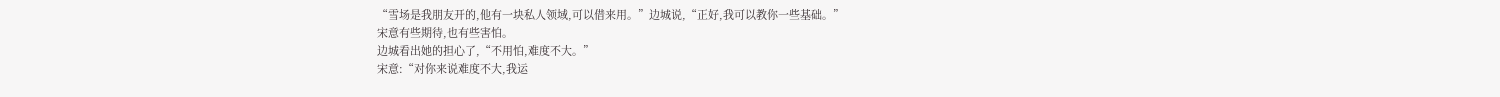“雪场是我朋友开的,他有一块私人领域,可以借来用。”边城说,“正好,我可以教你一些基础。”
宋意有些期待,也有些害怕。
边城看出她的担心了,“不用怕,难度不大。”
宋意:“对你来说难度不大,我运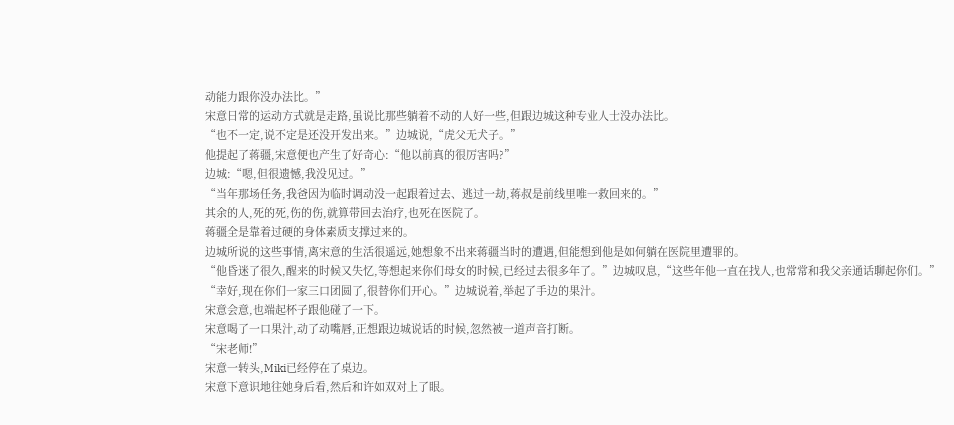动能力跟你没办法比。”
宋意日常的运动方式就是走路,虽说比那些躺着不动的人好一些,但跟边城这种专业人士没办法比。
“也不一定,说不定是还没开发出来。”边城说,“虎父无犬子。”
他提起了蒋疆,宋意便也产生了好奇心:“他以前真的很厉害吗?”
边城:“嗯,但很遗憾,我没见过。”
“当年那场任务,我爸因为临时调动没一起跟着过去、逃过一劫,蒋叔是前线里唯一救回来的。”
其余的人,死的死,伤的伤,就算带回去治疗,也死在医院了。
蒋疆全是靠着过硬的身体素质支撑过来的。
边城所说的这些事情,离宋意的生活很遥远,她想象不出来蒋疆当时的遭遇,但能想到他是如何躺在医院里遭罪的。
“他昏迷了很久,醒来的时候又失忆,等想起来你们母女的时候,已经过去很多年了。”边城叹息,“这些年他一直在找人,也常常和我父亲通话聊起你们。”
“幸好,现在你们一家三口团圆了,很替你们开心。”边城说着,举起了手边的果汁。
宋意会意,也端起杯子跟他碰了一下。
宋意喝了一口果汁,动了动嘴唇,正想跟边城说话的时候,忽然被一道声音打断。
“宋老师!”
宋意一转头,Miki已经停在了桌边。
宋意下意识地往她身后看,然后和许如双对上了眼。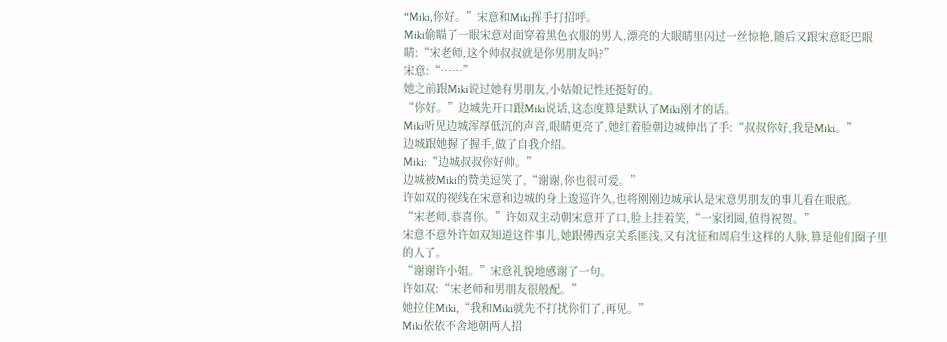“Miki,你好。”宋意和Miki挥手打招呼。
Miki偷瞄了一眼宋意对面穿着黑色衣服的男人,漂亮的大眼睛里闪过一丝惊艳,随后又跟宋意眨巴眼睛:“宋老师,这个帅叔叔就是你男朋友吗?”
宋意:“……”
她之前跟Miki说过她有男朋友,小姑娘记性还挺好的。
“你好。”边城先开口跟Miki说话,这态度算是默认了Miki刚才的话。
Miki听见边城浑厚低沉的声音,眼睛更亮了,她红着脸朝边城伸出了手:“叔叔你好,我是Miki。”
边城跟她握了握手,做了自我介绍。
Miki:“边城叔叔你好帅。”
边城被Miki的赞美逗笑了,“谢谢,你也很可爱。”
许如双的视线在宋意和边城的身上逡巡许久,也将刚刚边城承认是宋意男朋友的事儿看在眼底。
“宋老师,恭喜你。”许如双主动朝宋意开了口,脸上挂着笑,“一家团圆,值得祝贺。”
宋意不意外许如双知道这件事儿,她跟傅西京关系匪浅,又有沈征和周启生这样的人脉,算是他们圈子里的人了。
“谢谢许小姐。”宋意礼貌地感谢了一句。
许如双:“宋老师和男朋友很般配。”
她拉住Miki,“我和Miki就先不打扰你们了,再见。”
Miki依依不舍地朝两人招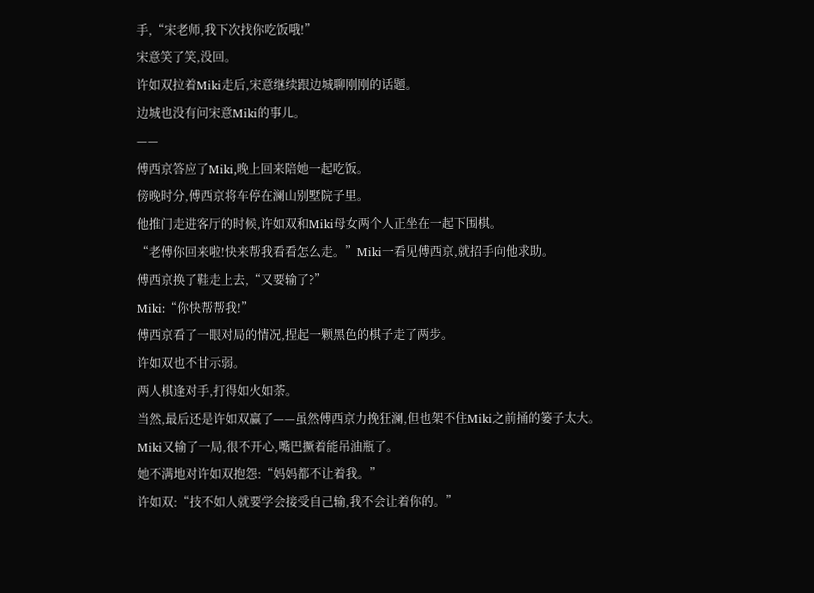手,“宋老师,我下次找你吃饭哦!”
宋意笑了笑,没回。
许如双拉着Miki走后,宋意继续跟边城聊刚刚的话题。
边城也没有问宋意Miki的事儿。
——
傅西京答应了Miki,晚上回来陪她一起吃饭。
傍晚时分,傅西京将车停在澜山别墅院子里。
他推门走进客厅的时候,许如双和Miki母女两个人正坐在一起下围棋。
“老傅你回来啦!快来帮我看看怎么走。”Miki一看见傅西京,就招手向他求助。
傅西京换了鞋走上去,“又要输了?”
Miki:“你快帮帮我!”
傅西京看了一眼对局的情况,捏起一颗黑色的棋子走了两步。
许如双也不甘示弱。
两人棋逢对手,打得如火如荼。
当然,最后还是许如双赢了——虽然傅西京力挽狂澜,但也架不住Miki之前捅的篓子太大。
Miki又输了一局,很不开心,嘴巴撅着能吊油瓶了。
她不满地对许如双抱怨:“妈妈都不让着我。”
许如双:“技不如人就要学会接受自己输,我不会让着你的。”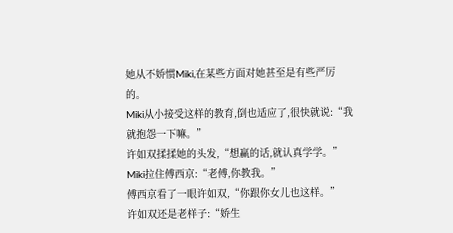她从不娇惯Miki,在某些方面对她甚至是有些严厉的。
Miki从小接受这样的教育,倒也适应了,很快就说:“我就抱怨一下嘛。”
许如双揉揉她的头发,“想赢的话,就认真学学。”
Miki拉住傅西京:“老傅,你教我。”
傅西京看了一眼许如双,“你跟你女儿也这样。”
许如双还是老样子:“娇生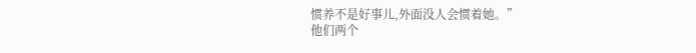惯养不是好事儿,外面没人会惯着她。”
他们两个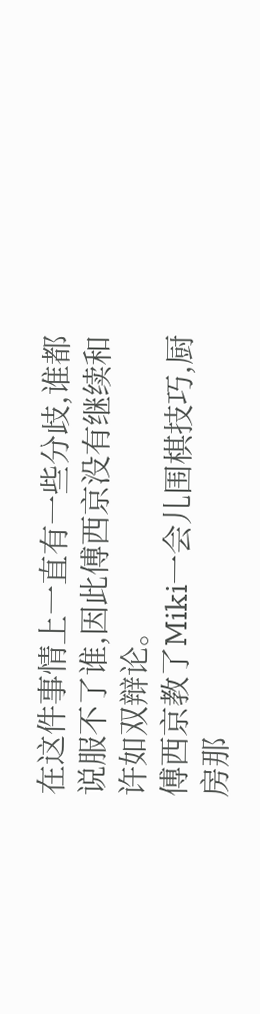在这件事情上一直有一些分歧,谁都说服不了谁,因此傅西京没有继续和许如双辩论。
傅西京教了Miki一会儿围棋技巧,厨房那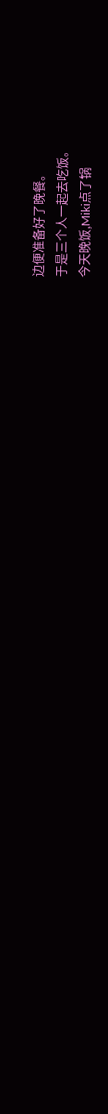边便准备好了晚餐。
于是三个人一起去吃饭。
今天晚饭,Miki点了锅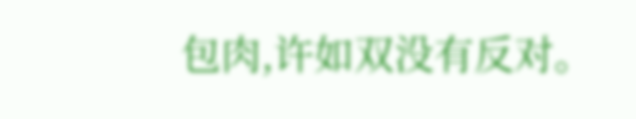包肉,许如双没有反对。